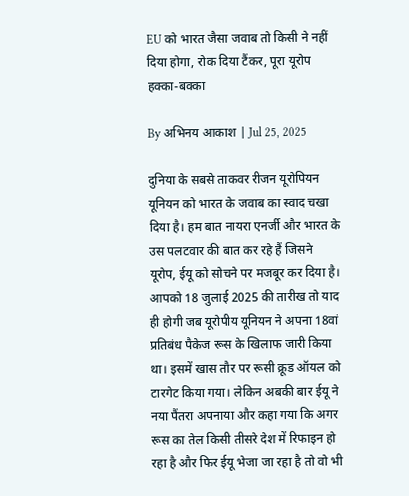EU को भारत जैसा जवाब तो किसी ने नहीं दिया होगा, रोक दिया टैंकर, पूरा यूरोप हक्का-बक्का

By अभिनय आकाश | Jul 25, 2025

दुनिया के सबसे ताकवर रीजन यूरोपियन यूनियन को भारत के जवाब का स्वाद चखा दिया है। हम बात नायरा एनर्जी और भारत के उस पलटवार की बात कर रहे हैं जिसने यूरोप, ईयू को सोचने पर मजबूर कर दिया है। आपको 18 जुलाई 2025 की तारीख तो याद ही होगी जब यूरोपीय यूनियन ने अपना 18वां प्रतिबंध पैकेज रूस के खिलाफ जारी किया था। इसमें खास तौर पर रूसी क्रूड ऑयल को टारगेट किया गया। लेकिन अबकी बार ईयू ने नया पैंतरा अपनाया और कहा गया कि अगर रूस का तेल किसी तीसरे देश में रिफाइन हो रहा है और फिर ईयू भेजा जा रहा है तो वो भी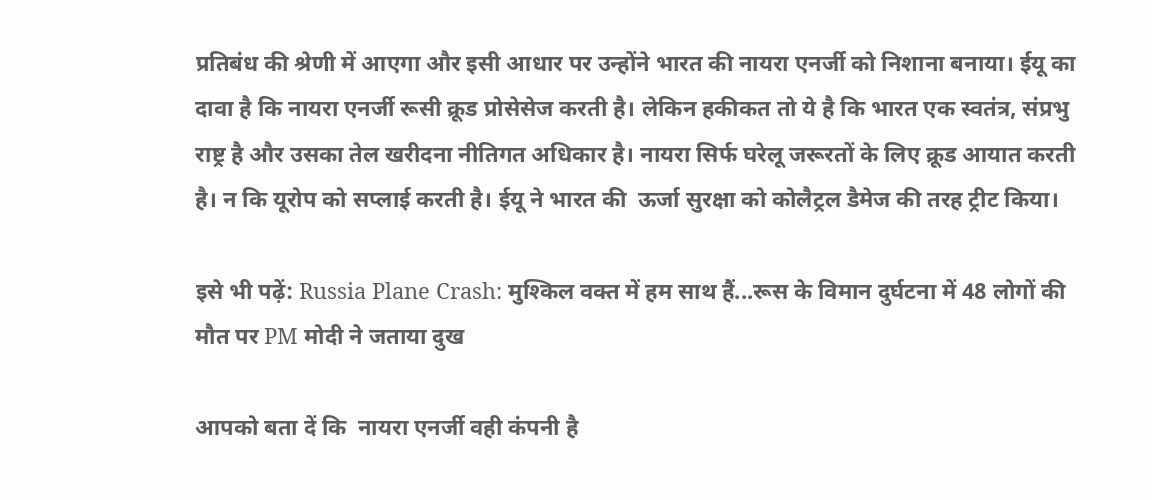प्रतिबंध की श्रेणी में आएगा और इसी आधार पर उन्होंने भारत की नायरा एनर्जी को निशाना बनाया। ईयू का दावा है कि नायरा एनर्जी रूसी क्रूड प्रोसेसेज करती है। लेकिन हकीकत तो ये है कि भारत एक स्वतंत्र, संप्रभु राष्ट्र है और उसका तेल खरीदना नीतिगत अधिकार है। नायरा सिर्फ घरेलू जरूरतों के लिए क्रूड आयात करती है। न कि यूरोप को सप्लाई करती है। ईयू ने भारत की  ऊर्जा सुरक्षा को कोलैट्रल डैमेज की तरह ट्रीट किया।

इसे भी पढ़ें: Russia Plane Crash: मुश्किल वक्त में हम साथ हैं...रूस के विमान दुर्घटना में 48 लोगों की मौत पर PM मोदी ने जताया दुख

आपको बता दें कि  नायरा एनर्जी वही कंपनी है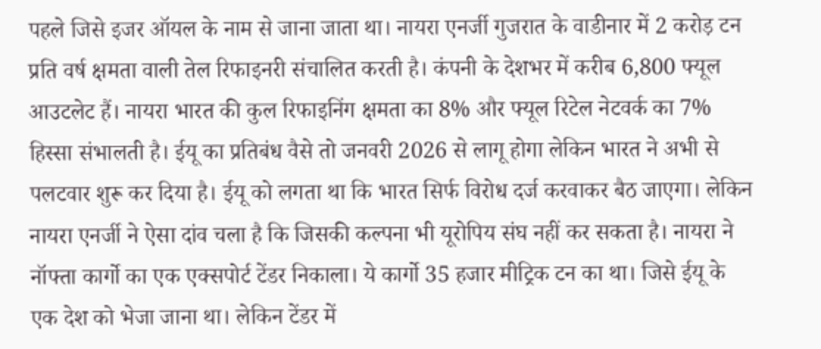पहले जिसे इजर ऑयल के नाम से जाना जाता था। नायरा एनर्जी गुजरात के वाडीनार में 2 करोड़ टन प्रति वर्ष क्षमता वाली तेल रिफाइनरी संचालित करती है। कंपनी के देशभर में करीब 6,800 फ्यूल आउटलेट हैं। नायरा भारत की कुल रिफाइनिंग क्षमता का 8% और फ्यूल रिटेल नेटवर्क का 7% हिस्सा संभालती है। ईयू का प्रतिबंध वैसे तो जनवरी 2026 से लागू होगा लेकिन भारत ने अभी से पलटवार शुरू कर दिया है। ईयू को लगता था कि भारत सिर्फ विरोध दर्ज करवाकर बैठ जाएगा। लेकिन नायरा एनर्जी ने ऐसा दांव चला है कि जिसकी कल्पना भी यूरोपिय संघ नहीं कर सकता है। नायरा ने नॉफ्ता कार्गो का एक एक्सपोर्ट टेंडर निकाला। ये कार्गो 35 हजार मीट्रिक टन का था। जिसे ईयू के एक देश को भेजा जाना था। लेकिन टेंडर में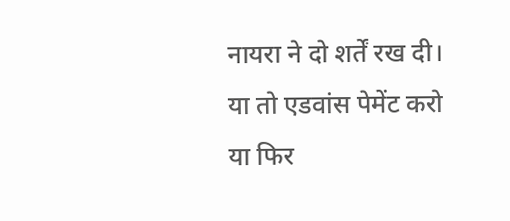नायरा ने दो शर्तें रख दी। या तो एडवांस पेमेंट करो या फिर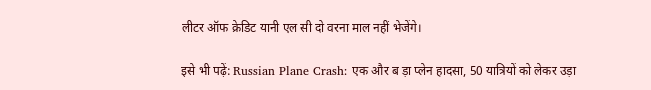लीटर ऑफ क्रेडिट यानी एल सी दो वरना माल नहीं भेजेंगे।

इसे भी पढ़ें: Russian Plane Crash: एक और ब ड़ा प्लेन हादसा, 50 यात्रियों को लेकर उड़ा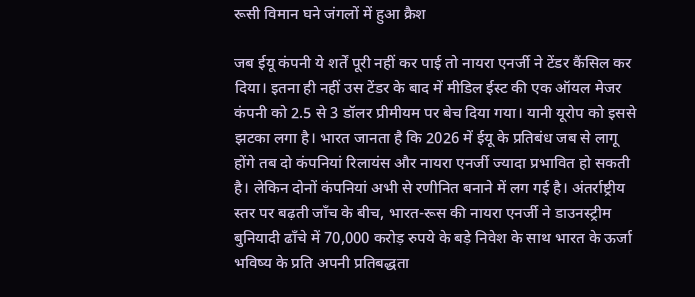रूसी विमान घने जंगलों में हुआ क्रैश

जब ईयू कंपनी ये शर्तें पूरी नहीं कर पाई तो नायरा एनर्जी ने टेंडर कैंसिल कर दिया। इतना ही नहीं उस टेंडर के बाद में मीडिल ईस्ट की एक ऑयल मेजर कंपनी को 2.5 से 3 डॉलर प्रीमीयम पर बेच दिया गया। यानी यूरोप को इससे झटका लगा है। भारत जानता है कि 2026 में ईयू के प्रतिबंध जब से लागू होंगे तब दो कंपनियां रिलायंस और नायरा एनर्जी ज्यादा प्रभावित हो सकती है। लेकिन दोनों कंपनियां अभी से रणीनित बनाने में लग गई है। अंतर्राष्ट्रीय स्तर पर बढ़ती जाँच के बीच, भारत-रूस की नायरा एनर्जी ने डाउनस्ट्रीम बुनियादी ढाँचे में 70,000 करोड़ रुपये के बड़े निवेश के साथ भारत के ऊर्जा भविष्य के प्रति अपनी प्रतिबद्धता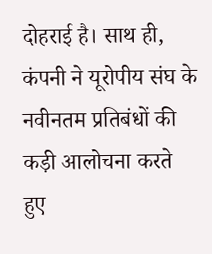दोहराई है। साथ ही, कंपनी ने यूरोपीय संघ के नवीनतम प्रतिबंधों की कड़ी आलोचना करते हुए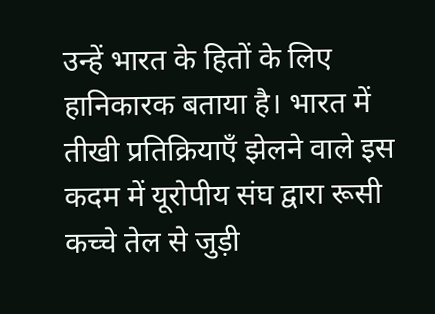उन्हें भारत के हितों के लिए हानिकारक बताया है। भारत में तीखी प्रतिक्रियाएँ झेलने वाले इस कदम में यूरोपीय संघ द्वारा रूसी कच्चे तेल से जुड़ी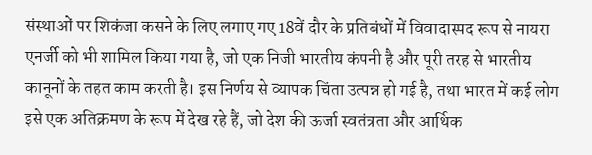संस्थाओं पर शिकंजा कसने के लिए लगाए गए 18वें दौर के प्रतिबंधों में विवादास्पद रूप से नायरा एनर्जी को भी शामिल किया गया है, जो एक निजी भारतीय कंपनी है और पूरी तरह से भारतीय कानूनों के तहत काम करती है। इस निर्णय से व्यापक चिंता उत्पन्न हो गई है, तथा भारत में कई लोग इसे एक अतिक्रमण के रूप में देख रहे हैं, जो देश की ऊर्जा स्वतंत्रता और आर्थिक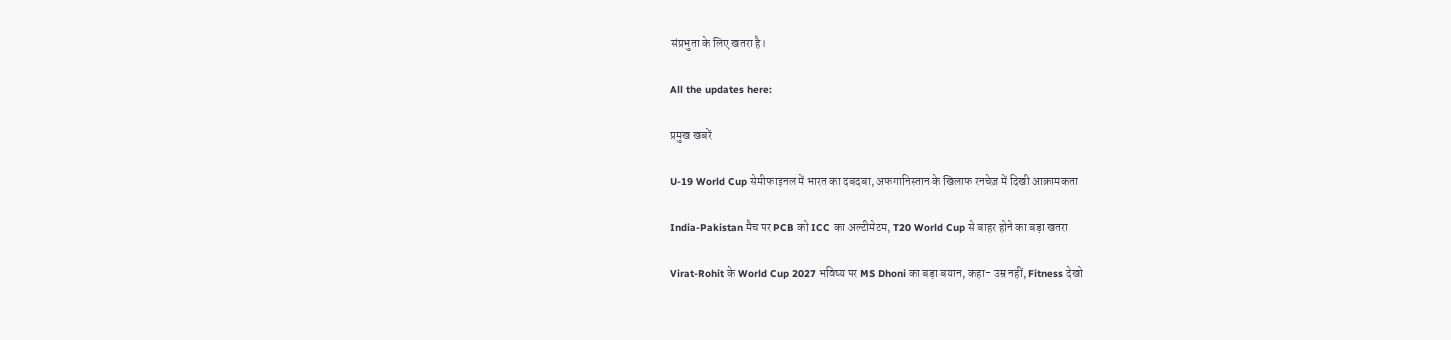संप्रभुता के लिए खतरा है।

All the updates here:

प्रमुख खबरें

U-19 World Cup सेमीफाइनल में भारत का दबदबा, अफगानिस्तान के खिलाफ रनचेज़ में दिखी आक्रामकता

India-Pakistan मैच पर PCB को ICC का अल्टीमेटम, T20 World Cup से बाहर होने का बड़ा खतरा

Virat-Rohit के World Cup 2027 भविष्य पर MS Dhoni का बड़ा बयान, कहा- उम्र नहीं, Fitness देखो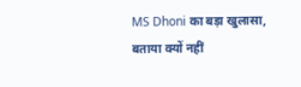MS Dhoni का बड़ा खुलासा, बताया क्यों नहीं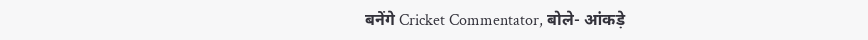बनेंगे Cricket Commentator, बोले- आंकड़े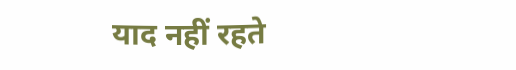याद नहीं रहते